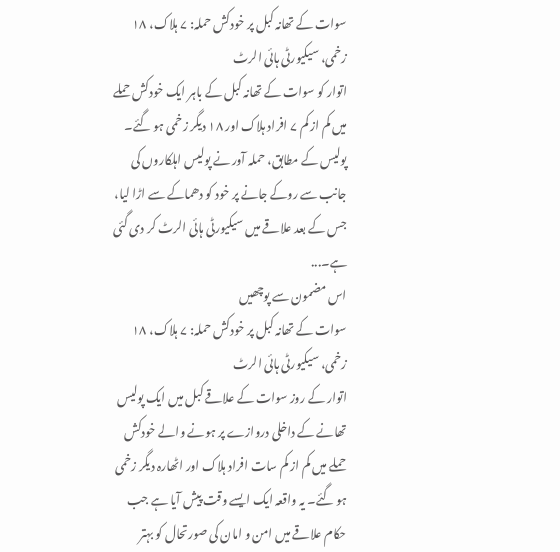سوات کے تھانہ کبل پر خودکش حملہ: ۷ ہلاک، ۱۸ زخمی، سیکیورٹی ہائی الرٹ
اتوار کو سوات کے تھانہ کبل کے باہر ایک خودکش حملے میں کم از کم ۷ افراد ہلاک اور ۱۸ دیگر زخمی ہو گئے۔ پولیس کے مطابق، حملہ آور نے پولیس اہلکاروں کی جانب سے روکے جانے پر خود کو دھماکے سے اڑا لیا، جس کے بعد علاقے میں سیکیورٹی ہائی الرٹ کر دی گئی ہے۔...
اس مضمون سے پوچھیں
سوات کے تھانہ کبل پر خودکش حملہ: ۷ ہلاک، ۱۸ زخمی، سیکیورٹی ہائی الرٹ
اتوار کے روز سوات کے علاقے کبل میں ایک پولیس تھانے کے داخلی دروازے پر ہونے والے خودکش حملے میں کم از کم سات افراد ہلاک اور اٹھارہ دیگر زخمی ہو گئے۔ یہ واقعہ ایک ایسے وقت پیش آیا ہے جب حکام علاقے میں امن و امان کی صورتحال کو بہتر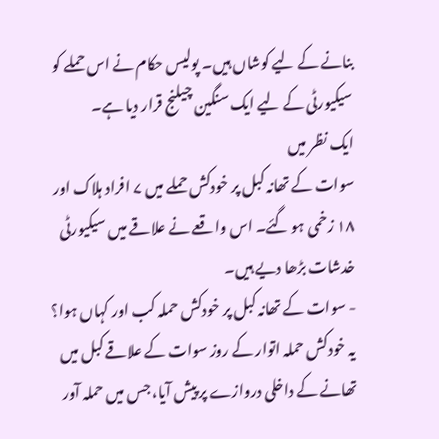بنانے کے لیے کوشاں ہیں۔ پولیس حکام نے اس حملے کو سیکیورٹی کے لیے ایک سنگین چیلنج قرار دیا ہے۔
ایک نظر میں
سوات کے تھانہ کبل پر خودکش حملے میں ۷ افراد ہلاک اور ۱۸ زخمی ہو گئے۔ اس واقعے نے علاقے میں سیکیورٹی خدشات بڑھا دیے ہیں۔
- سوات کے تھانہ کبل پر خودکش حملہ کب اور کہاں ہوا؟ یہ خودکش حملہ اتوار کے روز سوات کے علاقے کبل میں تھانے کے داخلی دروازے پر پیش آیا، جس میں حملہ آور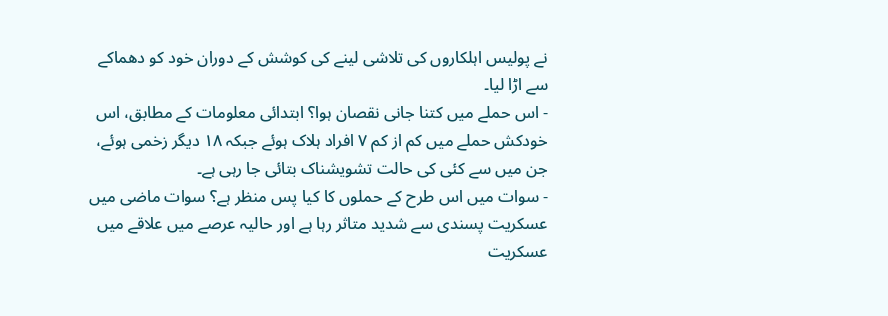نے پولیس اہلکاروں کی تلاشی لینے کی کوشش کے دوران خود کو دھماکے سے اڑا لیا۔
- اس حملے میں کتنا جانی نقصان ہوا؟ ابتدائی معلومات کے مطابق، اس خودکش حملے میں کم از کم ۷ افراد ہلاک ہوئے جبکہ ۱۸ دیگر زخمی ہوئے، جن میں سے کئی کی حالت تشویشناک بتائی جا رہی ہے۔
- سوات میں اس طرح کے حملوں کا کیا پس منظر ہے؟ سوات ماضی میں عسکریت پسندی سے شدید متاثر رہا ہے اور حالیہ عرصے میں علاقے میں عسکریت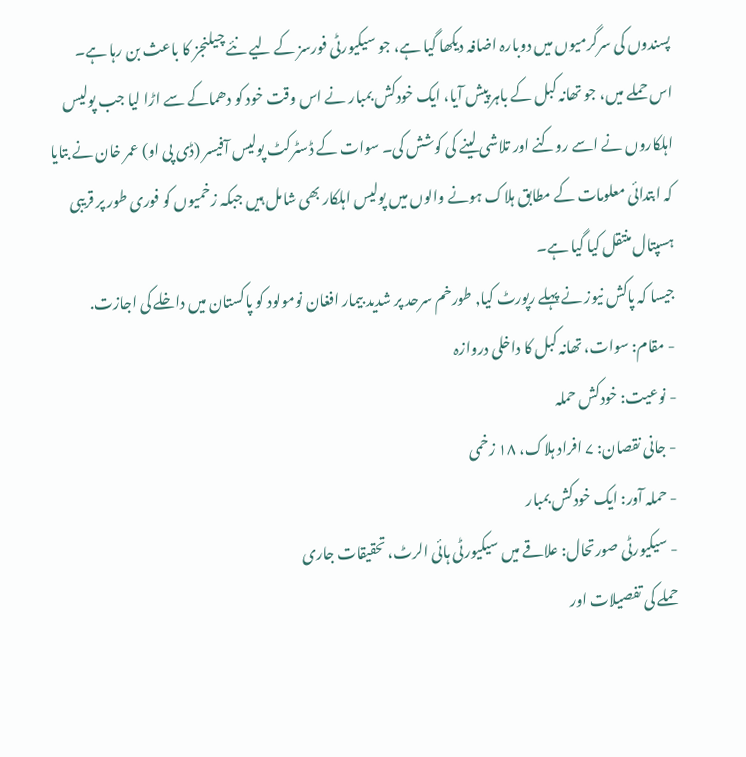پسندوں کی سرگرمیوں میں دوبارہ اضافہ دیکھا گیا ہے، جو سیکیورٹی فورسز کے لیے نئے چیلنجز کا باعث بن رہا ہے۔
اس حملے میں، جو تھانہ کبل کے باہر پیش آیا، ایک خودکش بمبار نے اس وقت خود کو دھماکے سے اڑا لیا جب پولیس اہلکاروں نے اسے روکنے اور تلاشی لینے کی کوشش کی۔ سوات کے ڈسٹرکٹ پولیس آفیسر (ڈی پی او) عمر خان نے بتایا کہ ابتدائی معلومات کے مطابق ہلاک ہونے والوں میں پولیس اہلکار بھی شامل ہیں جبکہ زخمیوں کو فوری طور پر قریبی ہسپتال منتقل کیا گیا ہے۔
جیسا کہ پاکش نیوز نے پہلے رپورٹ کیا, طورخم سرحد پر شدید بیمار افغان نومولود کو پاکستان میں داخلے کی اجازت.
- مقام: سوات، تھانہ کبل کا داخلی دروازہ
- نوعیت: خودکش حملہ
- جانی نقصان: ۷ افراد ہلاک، ۱۸ زخمی
- حملہ آور: ایک خودکش بمبار
- سیکیورٹی صورتحال: علاقے میں سیکیورٹی ہائی الرٹ، تحقیقات جاری
حملے کی تفصیلات اور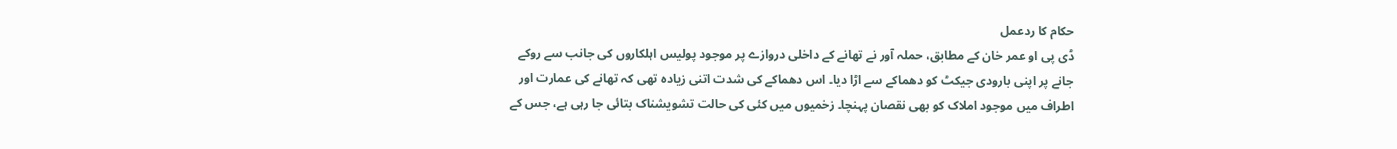حکام کا ردعمل
ڈی پی او عمر خان کے مطابق، حملہ آور نے تھانے کے داخلی دروازے پر موجود پولیس اہلکاروں کی جانب سے روکے جانے پر اپنی بارودی جیکٹ کو دھماکے سے اڑا دیا۔ اس دھماکے کی شدت اتنی زیادہ تھی کہ تھانے کی عمارت اور اطراف میں موجود املاک کو بھی نقصان پہنچا۔ زخمیوں میں کئی کی حالت تشویشناک بتائی جا رہی ہے، جس کے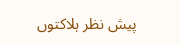پیش نظر ہلاکتوں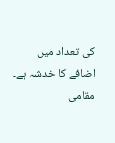کی تعداد میں اضافے کا خدشہ ہے۔
مقامی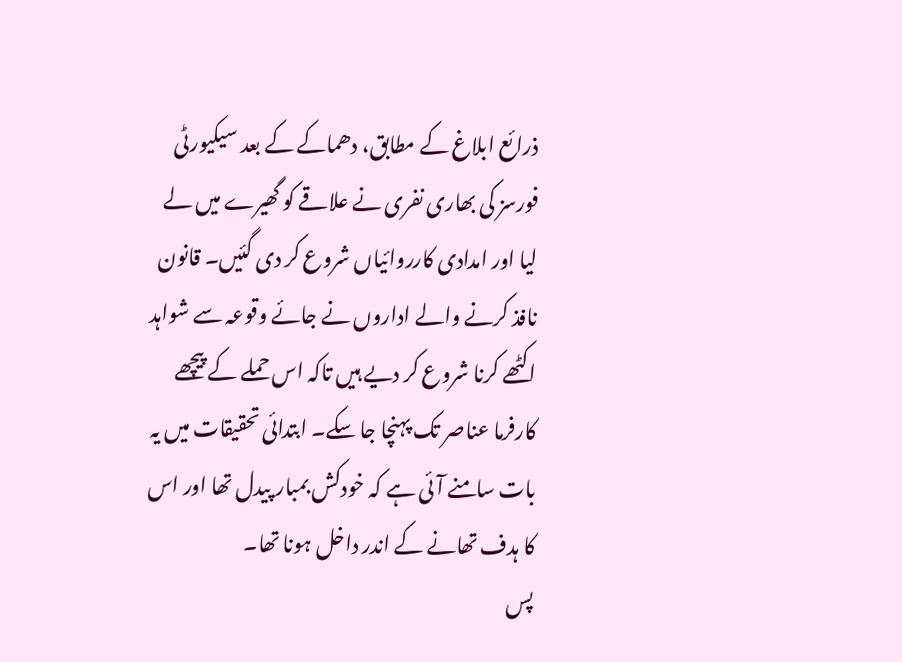ذرائع ابلاغ کے مطابق، دھماکے کے بعد سیکیورٹی فورسز کی بھاری نفری نے علاقے کو گھیرے میں لے لیا اور امدادی کارروائیاں شروع کر دی گئیں۔ قانون نافذ کرنے والے اداروں نے جائے وقوعہ سے شواہد اکٹھے کرنا شروع کر دیے ہیں تاکہ اس حملے کے پیچھے کارفرما عناصر تک پہنچا جا سکے۔ ابتدائی تحقیقات میں یہ بات سامنے آئی ہے کہ خودکش بمبار پیدل تھا اور اس کا ہدف تھانے کے اندر داخل ہونا تھا۔
پس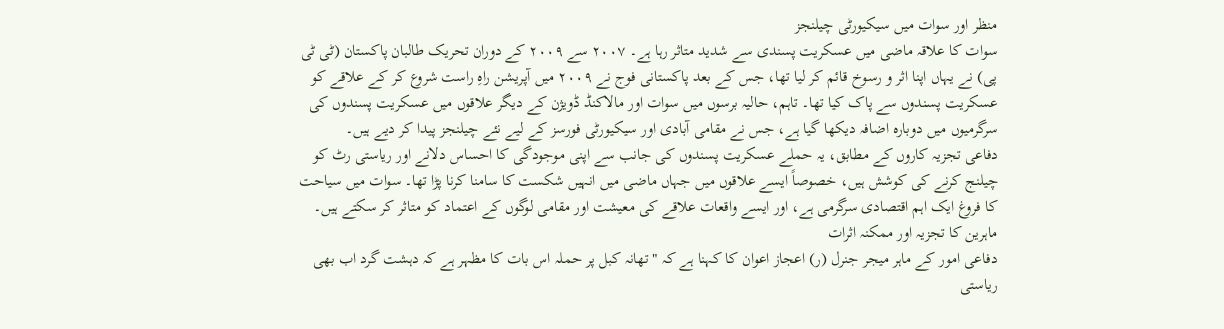منظر اور سوات میں سیکیورٹی چیلنجز
سوات کا علاقہ ماضی میں عسکریت پسندی سے شدید متاثر رہا ہے۔ ۲۰۰۷ سے ۲۰۰۹ کے دوران تحریک طالبان پاکستان (ٹی ٹی پی) نے یہاں اپنا اثر و رسوخ قائم کر لیا تھا، جس کے بعد پاکستانی فوج نے ۲۰۰۹ میں آپریشن راہِ راست شروع کر کے علاقے کو عسکریت پسندوں سے پاک کیا تھا۔ تاہم، حالیہ برسوں میں سوات اور مالاکنڈ ڈویژن کے دیگر علاقوں میں عسکریت پسندوں کی سرگرمیوں میں دوبارہ اضافہ دیکھا گیا ہے، جس نے مقامی آبادی اور سیکیورٹی فورسز کے لیے نئے چیلنجز پیدا کر دیے ہیں۔
دفاعی تجزیہ کاروں کے مطابق، یہ حملے عسکریت پسندوں کی جانب سے اپنی موجودگی کا احساس دلانے اور ریاستی رٹ کو چیلنج کرنے کی کوشش ہیں، خصوصاً ایسے علاقوں میں جہاں ماضی میں انہیں شکست کا سامنا کرنا پڑا تھا۔ سوات میں سیاحت کا فروغ ایک اہم اقتصادی سرگرمی ہے، اور ایسے واقعات علاقے کی معیشت اور مقامی لوگوں کے اعتماد کو متاثر کر سکتے ہیں۔
ماہرین کا تجزیہ اور ممکنہ اثرات
دفاعی امور کے ماہر میجر جنرل (ر) اعجاز اعوان کا کہنا ہے کہ "تھانہ کبل پر حملہ اس بات کا مظہر ہے کہ دہشت گرد اب بھی ریاستی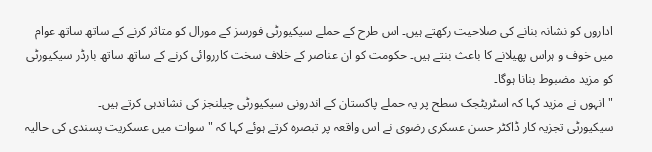اداروں کو نشانہ بنانے کی صلاحیت رکھتے ہیں۔ اس طرح کے حملے سیکیورٹی فورسز کے مورال کو متاثر کرنے کے ساتھ ساتھ عوام میں خوف و ہراس پھیلانے کا باعث بنتے ہیں۔ حکومت کو ان عناصر کے خلاف سخت کارروائی کرنے کے ساتھ ساتھ بارڈر سیکیورٹی کو مزید مضبوط بنانا ہوگا۔
" انہوں نے مزید کہا کہ اسٹریٹجک سطح پر یہ حملے پاکستان کے اندرونی سیکیورٹی چیلنجز کی نشاندہی کرتے ہیں۔
سیکیورٹی تجزیہ کار ڈاکٹر حسن عسکری رضوی نے اس واقعہ پر تبصرہ کرتے ہوئے کہا کہ "سوات میں عسکریت پسندی کی حالیہ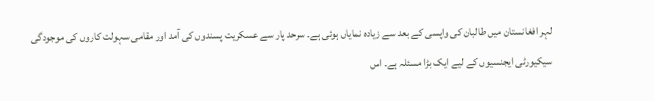لہر افغانستان میں طالبان کی واپسی کے بعد سے زیادہ نمایاں ہوئی ہے۔ سرحد پار سے عسکریت پسندوں کی آمد اور مقامی سہولت کاروں کی موجودگی سیکیورٹی ایجنسیوں کے لیے ایک بڑا مسئلہ ہے۔ اس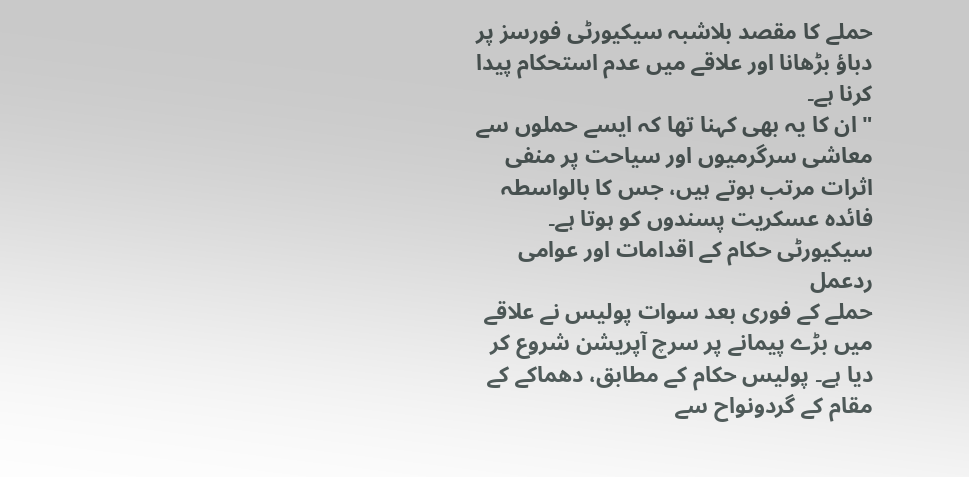حملے کا مقصد بلاشبہ سیکیورٹی فورسز پر دباؤ بڑھانا اور علاقے میں عدم استحکام پیدا کرنا ہے۔
" ان کا یہ بھی کہنا تھا کہ ایسے حملوں سے معاشی سرگرمیوں اور سیاحت پر منفی اثرات مرتب ہوتے ہیں، جس کا بالواسطہ فائدہ عسکریت پسندوں کو ہوتا ہے۔
سیکیورٹی حکام کے اقدامات اور عوامی ردعمل
حملے کے فوری بعد سوات پولیس نے علاقے میں بڑے پیمانے پر سرچ آپریشن شروع کر دیا ہے۔ پولیس حکام کے مطابق، دھماکے کے مقام کے گردونواح سے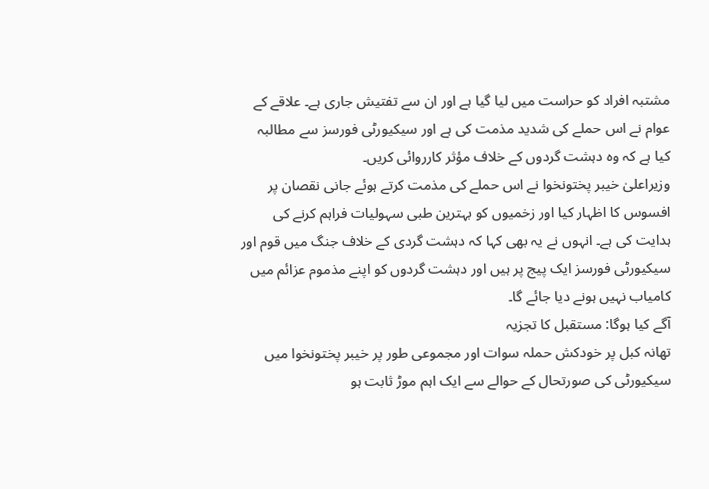مشتبہ افراد کو حراست میں لیا گیا ہے اور ان سے تفتیش جاری ہے۔ علاقے کے عوام نے اس حملے کی شدید مذمت کی ہے اور سیکیورٹی فورسز سے مطالبہ کیا ہے کہ وہ دہشت گردوں کے خلاف مؤثر کارروائی کریں۔
وزیراعلیٰ خیبر پختونخوا نے اس حملے کی مذمت کرتے ہوئے جانی نقصان پر افسوس کا اظہار کیا اور زخمیوں کو بہترین طبی سہولیات فراہم کرنے کی ہدایت کی ہے۔ انہوں نے یہ بھی کہا کہ دہشت گردی کے خلاف جنگ میں قوم اور سیکیورٹی فورسز ایک پیج پر ہیں اور دہشت گردوں کو اپنے مذموم عزائم میں کامیاب نہیں ہونے دیا جائے گا۔
آگے کیا ہوگا: مستقبل کا تجزیہ
تھانہ کبل پر خودکش حملہ سوات اور مجموعی طور پر خیبر پختونخوا میں سیکیورٹی کی صورتحال کے حوالے سے ایک اہم موڑ ثابت ہو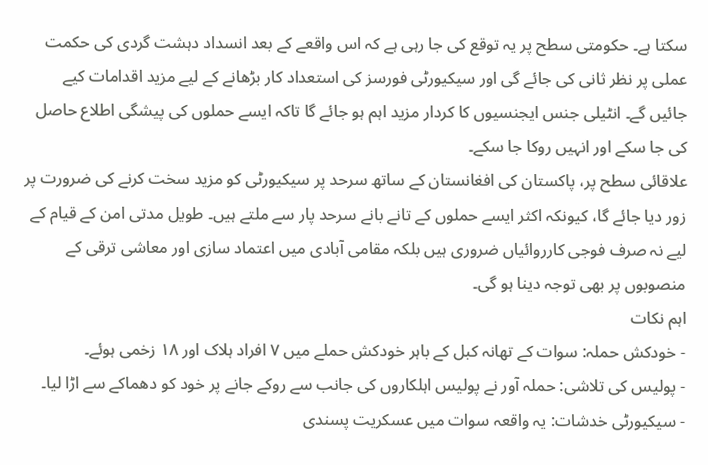سکتا ہے۔ حکومتی سطح پر یہ توقع کی جا رہی ہے کہ اس واقعے کے بعد انسداد دہشت گردی کی حکمت عملی پر نظر ثانی کی جائے گی اور سیکیورٹی فورسز کی استعداد کار بڑھانے کے لیے مزید اقدامات کیے جائیں گے۔ انٹیلی جنس ایجنسیوں کا کردار مزید اہم ہو جائے گا تاکہ ایسے حملوں کی پیشگی اطلاع حاصل کی جا سکے اور انہیں روکا جا سکے۔
علاقائی سطح پر، پاکستان کی افغانستان کے ساتھ سرحد پر سیکیورٹی کو مزید سخت کرنے کی ضرورت پر زور دیا جائے گا، کیونکہ اکثر ایسے حملوں کے تانے بانے سرحد پار سے ملتے ہیں۔ طویل مدتی امن کے قیام کے لیے نہ صرف فوجی کارروائیاں ضروری ہیں بلکہ مقامی آبادی میں اعتماد سازی اور معاشی ترقی کے منصوبوں پر بھی توجہ دینا ہو گی۔
اہم نکات
- خودکش حملہ: سوات کے تھانہ کبل کے باہر خودکش حملے میں ۷ افراد ہلاک اور ۱۸ زخمی ہوئے۔
- پولیس کی تلاشی: حملہ آور نے پولیس اہلکاروں کی جانب سے روکے جانے پر خود کو دھماکے سے اڑا لیا۔
- سیکیورٹی خدشات: یہ واقعہ سوات میں عسکریت پسندی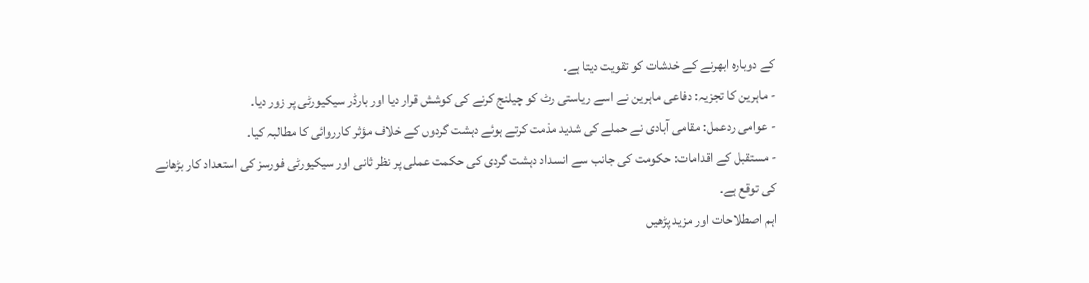کے دوبارہ ابھرنے کے خدشات کو تقویت دیتا ہے۔
- ماہرین کا تجزیہ: دفاعی ماہرین نے اسے ریاستی رٹ کو چیلنج کرنے کی کوشش قرار دیا اور بارڈر سیکیورٹی پر زور دیا۔
- عوامی ردعمل: مقامی آبادی نے حملے کی شدید مذمت کرتے ہوئے دہشت گردوں کے خلاف مؤثر کارروائی کا مطالبہ کیا۔
- مستقبل کے اقدامات: حکومت کی جانب سے انسداد دہشت گردی کی حکمت عملی پر نظر ثانی اور سیکیورٹی فورسز کی استعداد کار بڑھانے کی توقع ہے۔
اہم اصطلاحات اور مزید پڑھیں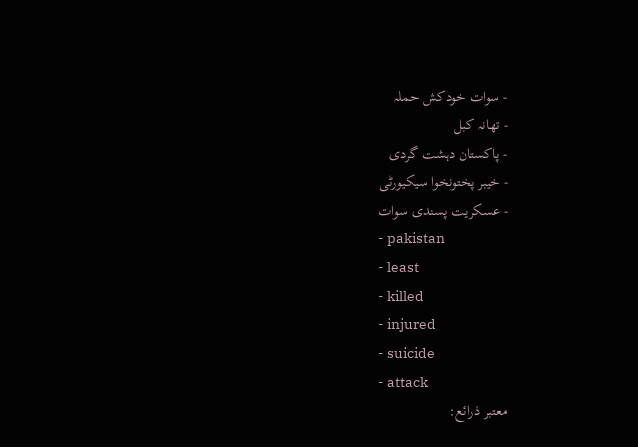- سوات خودکش حملہ
- تھانہ کبل
- پاکستان دہشت گردی
- خیبر پختونخوا سیکیورٹی
- عسکریت پسندی سوات
- pakistan
- least
- killed
- injured
- suicide
- attack
معتبر ذرائع: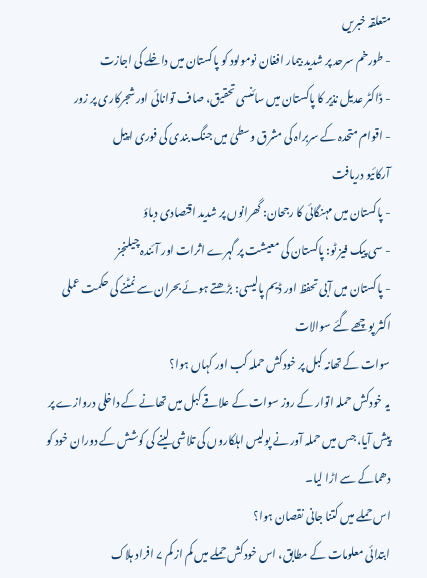متعلقہ خبریں
- طورخم سرحد پر شدید بیمار افغان نومولود کو پاکستان میں داخلے کی اجازت
- ڈاکٹر عدیل نذیر کا پاکستان میں سائنسی تحقیق، صاف توانائی اور شجرکاری پر زور
- اقوام متحدہ کے سربراہ کی مشرق وسطیٰ میں جنگ بندی کی فوری اپیل
آرکائیو دریافت
- پاکستان میں مہنگائی کا رجحان: گھرانوں پر شدید اقتصادی دباؤ
- سی پیک فیز ٹو: پاکستان کی معیشت پر گہرے اثرات اور آئندہ چیلنجز
- پاکستان میں آبی تحفظ اور ڈیم پالیسی: بڑھتے ہوئے بحران سے نمٹنے کی حکمت عملی
اکثر پوچھے گئے سوالات
سوات کے تھانہ کبل پر خودکش حملہ کب اور کہاں ہوا؟
یہ خودکش حملہ اتوار کے روز سوات کے علاقے کبل میں تھانے کے داخلی دروازے پر پیش آیا، جس میں حملہ آور نے پولیس اہلکاروں کی تلاشی لینے کی کوشش کے دوران خود کو دھماکے سے اڑا لیا۔
اس حملے میں کتنا جانی نقصان ہوا؟
ابتدائی معلومات کے مطابق، اس خودکش حملے میں کم از کم ۷ افراد ہلاک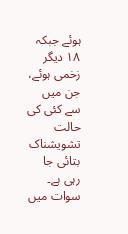ہوئے جبکہ ۱۸ دیگر زخمی ہوئے، جن میں سے کئی کی حالت تشویشناک بتائی جا رہی ہے۔
سوات میں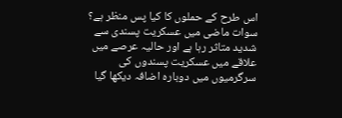اس طرح کے حملوں کا کیا پس منظر ہے؟
سوات ماضی میں عسکریت پسندی سے شدید متاثر رہا ہے اور حالیہ عرصے میں علاقے میں عسکریت پسندوں کی سرگرمیوں میں دوبارہ اضافہ دیکھا گیا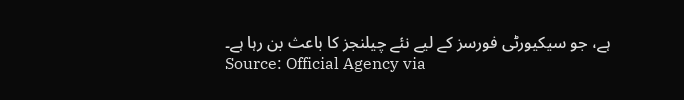ہے، جو سیکیورٹی فورسز کے لیے نئے چیلنجز کا باعث بن رہا ہے۔
Source: Official Agency via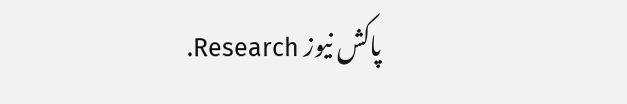پاکش نیوز Research.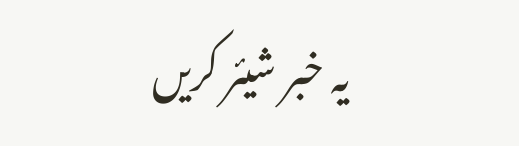یہ خبر شیئر کریں